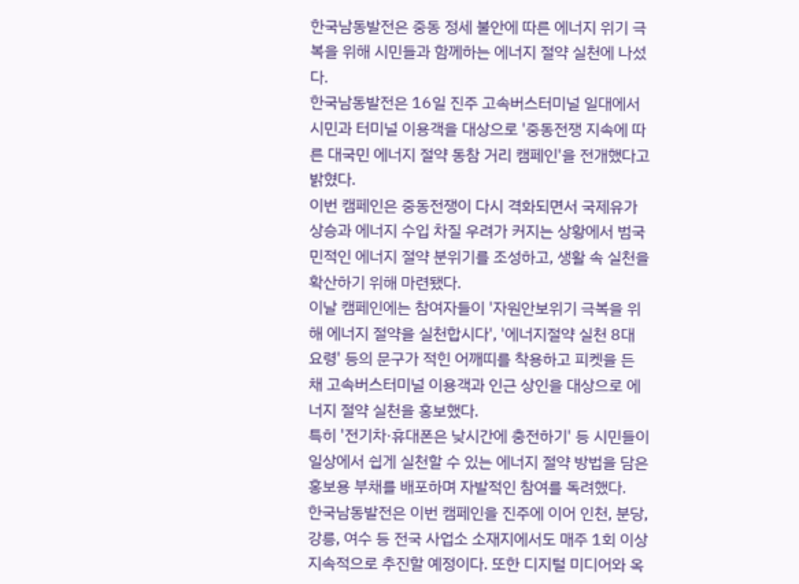한국남동발전은 중동 정세 불안에 따른 에너지 위기 극복을 위해 시민들과 함께하는 에너지 절약 실천에 나섰다.
한국남동발전은 16일 진주 고속버스터미널 일대에서 시민과 터미널 이용객을 대상으로 '중동전쟁 지속에 따른 대국민 에너지 절약 동참 거리 캠페인'을 전개했다고 밝혔다.
이번 캠페인은 중동전쟁이 다시 격화되면서 국제유가 상승과 에너지 수입 차질 우려가 커지는 상황에서 범국민적인 에너지 절약 분위기를 조성하고, 생활 속 실천을 확산하기 위해 마련됐다.
이날 캠페인에는 참여자들이 '자원안보위기 극복을 위해 에너지 절약을 실천합시다', '에너지절약 실천 8대 요령' 등의 문구가 적힌 어깨띠를 착용하고 피켓을 든 채 고속버스터미널 이용객과 인근 상인을 대상으로 에너지 절약 실천을 홍보했다.
특히 '전기차·휴대폰은 낮시간에 충전하기' 등 시민들이 일상에서 쉽게 실천할 수 있는 에너지 절약 방법을 담은 홍보용 부채를 배포하며 자발적인 참여를 독려했다.
한국남동발전은 이번 캠페인을 진주에 이어 인천, 분당, 강릉, 여수 등 전국 사업소 소재지에서도 매주 1회 이상 지속적으로 추진할 예정이다. 또한 디지털 미디어와 옥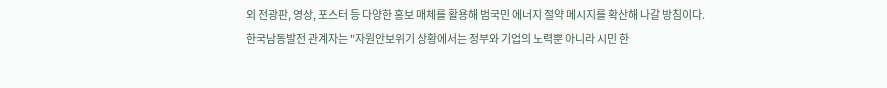외 전광판, 영상, 포스터 등 다양한 홍보 매체를 활용해 범국민 에너지 절약 메시지를 확산해 나갈 방침이다.
한국남동발전 관계자는 "자원안보위기 상황에서는 정부와 기업의 노력뿐 아니라 시민 한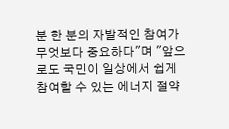분 한 분의 자발적인 참여가 무엇보다 중요하다"며 "앞으로도 국민이 일상에서 쉽게 참여할 수 있는 에너지 절약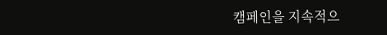캠페인을 지속적으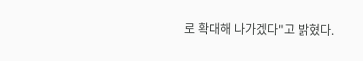로 확대해 나가겠다"고 밝혔다.